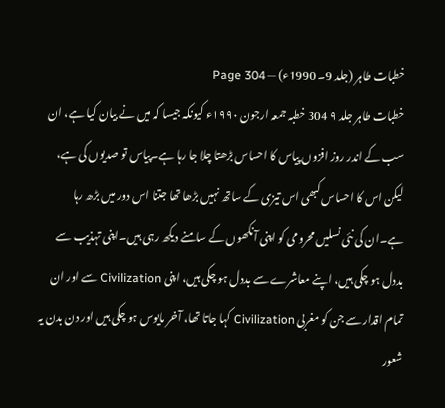خطبات طاہر (جلد 9۔ 1990ء) — Page 304
خطبات طاہر جلد ۹ 304 خطبہ جمعہ ارجون ۱۹۹۰ء کیونکہ جیسا کہ میں نے بیان کیا ہے، ان سب کے اندر روز افزوں پیاس کا احساس بڑھتا چلا جا رہا ہے۔پیاس تو صدیوں کی ہے، لیکن اس کا احساس کبھی اس تیزی کے ساتھ نہیں بڑھا تھا جتنا اس دور میں بڑھ رہا ہے۔ان کی نئی نسلیں محرومی کو اپنی آنکھوں کے سامنے دیکھ رہی ہیں۔اپنی تہذیب سے بددل ہو چکی ہیں، اپنے معاشرے سے بددل ہو چکی ہیں، اپنی Civilization سے اور ان تمام اقدار سے جن کو مغربی Civilization کہا جاتا تھا، آخر مایوس ہو چکی ہیں اور دن بدن یہ شعور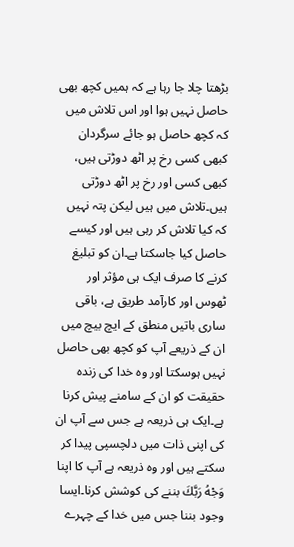بڑھتا چلا جا رہا ہے کہ ہمیں کچھ بھی حاصل نہیں ہوا اور اس تلاش میں کہ کچھ حاصل ہو جائے سرگردان کبھی کسی رخ پر اٹھ دوڑتی ہیں، کبھی کسی اور رخ پر اٹھ دوڑتی ہیں۔تلاش میں ہیں لیکن پتہ نہیں کہ کیا تلاش کر رہی ہیں اور کیسے حاصل کیا جاسکتا ہے۔ان کو تبلیغ کرنے کا صرف ایک ہی مؤثر اور ٹھوس اور کارآمد طریق ہے، باقی ساری باتیں منطق کے ایچ بیچ میں ان کے ذریعے آپ کو کچھ بھی حاصل نہیں ہوسکتا اور وہ خدا کی زندہ حقیقت کو ان کے سامنے پیش کرنا ہے۔ایک ہی ذریعہ ہے جس سے آپ ان کی اپنی ذات میں دلچسپی پیدا کر سکتے ہیں اور وہ ذریعہ ہے آپ کا اپنا وَجْهُ رَبَّكَ بننے کی کوشش کرنا۔ایسا وجود بننا جس میں خدا کے چہرے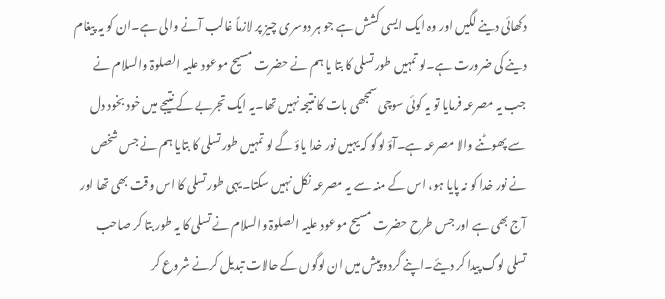دکھائی دینے لگیں اور وہ ایک ایسی کشش ہے جو ہر دوسری چیز پر لازماً غالب آنے والی ہے۔ان کو یہ پیغام دینے کی ضرورت ہے۔لو تمہیں طور تسلی کا بتا یا ہم نے حضرت مسیح موعود علیہ الصلوۃ والسلام نے جب یہ مصرعہ فرمایا تو یہ کوئی سوچی سمجھی بات کا نتیجہ نہیں تھا۔یہ ایک تجربے کے نتیجے میں خود بخود دل سے پھوٹنے والا مصرعہ ہے۔آؤ لوگو کہ یہیں نور خدا یاؤ گے لو تمہیں طور تسلی کا بتایا ہم نے جس شخص نے نور خدا کو نہ پایا ہو، اس کے منہ سے یہ مصرعہ نکل نہیں سکتا۔یہی طور تسلی کا اس وقت بھی تھا اور آج بھی ہے اور جس طرح حضرت مسیح موعود علیہ الصلوۃ والسلام نے تسلی کا یہ طور بتا کر صاحب تسلی لوگ پیدا کر دیئے۔اپنے گردو پیش میں ان لوگوں کے حالات تبدیل کرنے شروع کر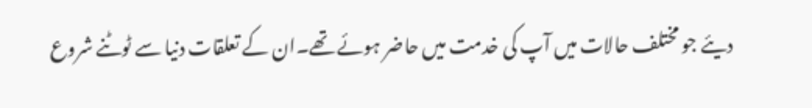دیئے جو مختلف حالات میں آپ کی خدمت میں حاضر ہوئے تھے۔ان کے تعلقات دنیا سے ٹوٹنے شروع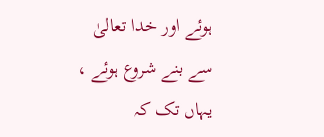ہوئے اور خدا تعالیٰ سے بنے شروع ہوئے ، یہاں تک کہ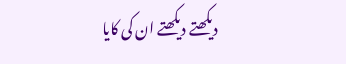دیکھتے دیکھتے ان کی کایا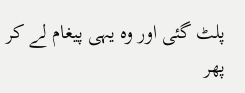پلٹ گئی اور وہ یہی پیغام لے کر پھر